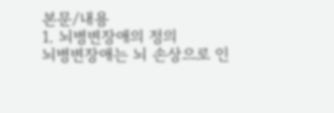본문/내용
1. 뇌병변장애의 정의
뇌병변장애는 뇌 손상으로 인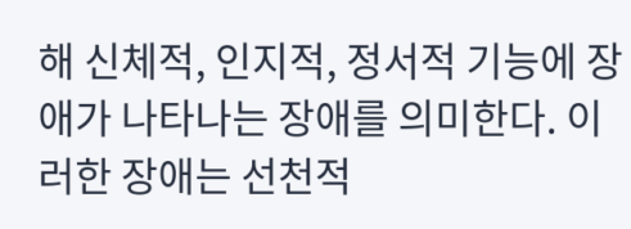해 신체적, 인지적, 정서적 기능에 장애가 나타나는 장애를 의미한다. 이러한 장애는 선천적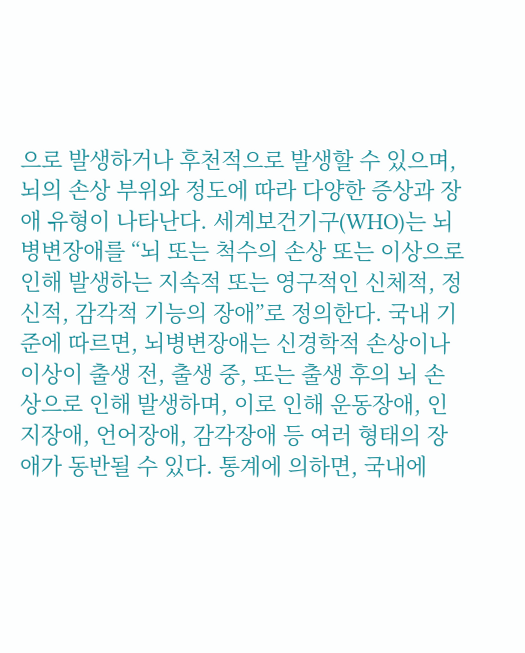으로 발생하거나 후천적으로 발생할 수 있으며, 뇌의 손상 부위와 정도에 따라 다양한 증상과 장애 유형이 나타난다. 세계보건기구(WHO)는 뇌병변장애를 “뇌 또는 척수의 손상 또는 이상으로 인해 발생하는 지속적 또는 영구적인 신체적, 정신적, 감각적 기능의 장애”로 정의한다. 국내 기준에 따르면, 뇌병변장애는 신경학적 손상이나 이상이 출생 전, 출생 중, 또는 출생 후의 뇌 손상으로 인해 발생하며, 이로 인해 운동장애, 인지장애, 언어장애, 감각장애 등 여러 형태의 장애가 동반될 수 있다. 통계에 의하면, 국내에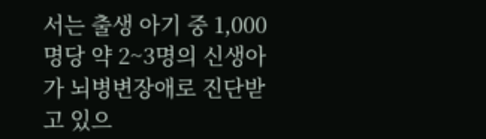서는 출생 아기 중 1,000명당 약 2~3명의 신생아가 뇌병변장애로 진단받고 있으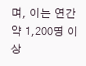며, 이는 연간 약 1,200명 이상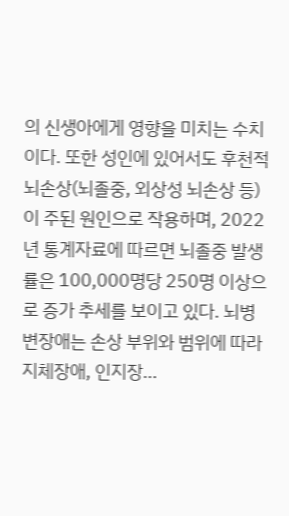의 신생아에게 영향을 미치는 수치이다. 또한 성인에 있어서도 후천적 뇌손상(뇌졸중, 외상성 뇌손상 등)이 주된 원인으로 작용하며, 2022년 통계자료에 따르면 뇌졸중 발생률은 100,000명당 250명 이상으로 증가 추세를 보이고 있다. 뇌병변장애는 손상 부위와 범위에 따라 지체장애, 인지장…